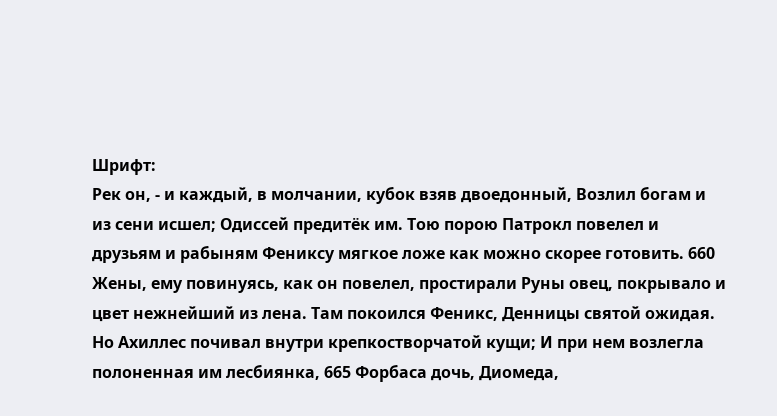Шрифт:
Рек он, - и каждый, в молчании, кубок взяв двоедонный, Возлил богам и из сени исшел; Одиссей предитёк им. Тою порою Патрокл повелел и друзьям и рабыням Фениксу мягкое ложе как можно скорее готовить. 660 Жены, ему повинуясь, как он повелел, простирали Руны овец, покрывало и цвет нежнейший из лена. Там покоился Феникс, Денницы святой ожидая. Но Ахиллес почивал внутри крепкостворчатой кущи; И при нем возлегла полоненная им лесбиянка, 665 Форбаса дочь, Диомеда,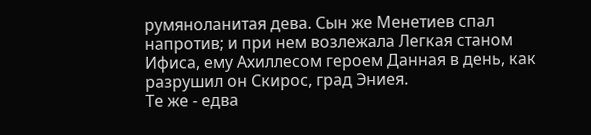румяноланитая дева. Сын же Менетиев спал напротив; и при нем возлежала Легкая станом Ифиса, ему Ахиллесом героем Данная в день, как разрушил он Скирос, град Эниея.
Те же - едва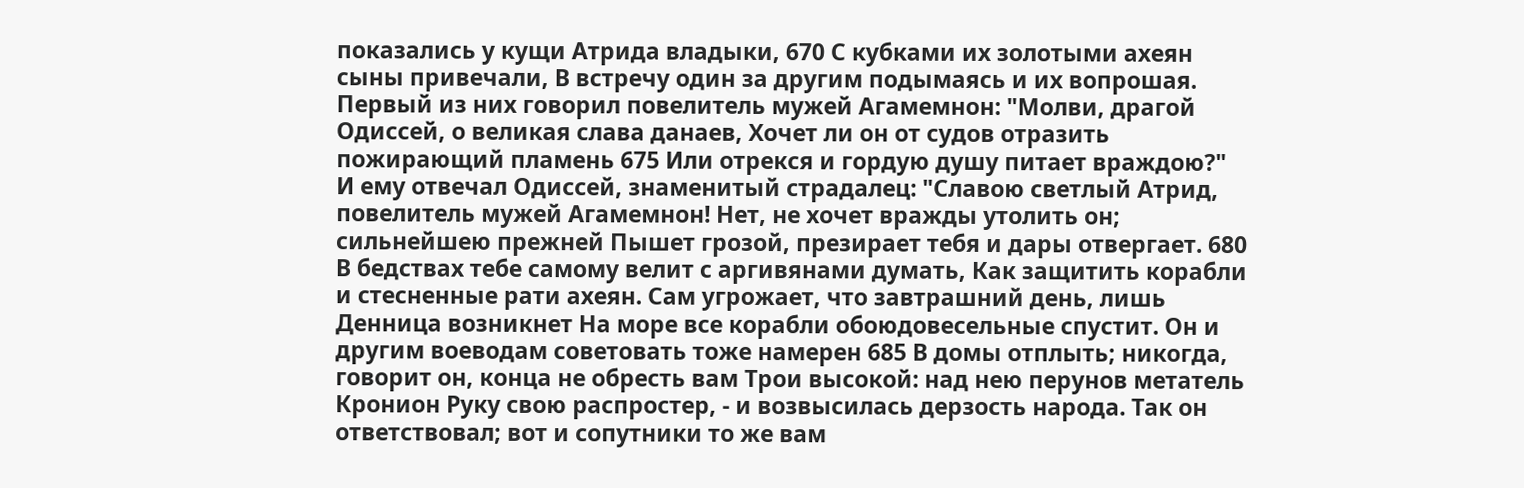показались у кущи Атрида владыки, 670 С кубками их золотыми ахеян сыны привечали, В встречу один за другим подымаясь и их вопрошая. Первый из них говорил повелитель мужей Агамемнон: "Молви, драгой Одиссей, о великая слава данаев, Хочет ли он от судов отразить пожирающий пламень 675 Или отрекся и гордую душу питает враждою?"
И ему отвечал Одиссей, знаменитый страдалец: "Славою светлый Атрид, повелитель мужей Агамемнон! Нет, не хочет вражды утолить он; сильнейшею прежней Пышет грозой, презирает тебя и дары отвергает. 680 В бедствах тебе самому велит с аргивянами думать, Как защитить корабли и стесненные рати ахеян. Сам угрожает, что завтрашний день, лишь Денница возникнет На море все корабли обоюдовесельные спустит. Он и другим воеводам советовать тоже намерен 685 В домы отплыть; никогда, говорит он, конца не обресть вам Трои высокой: над нею перунов метатель Кронион Руку свою распростер, - и возвысилась дерзость народа. Так он ответствовал; вот и сопутники то же вам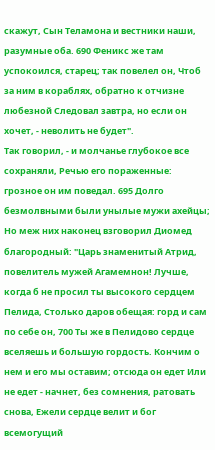скажут, Сын Теламона и вестники наши, разумные оба. 690 Феникс же там успокоился, старец; так повелел он, Чтоб за ним в кораблях, обратно к отчизне любезной Следовал завтра, но если он хочет, - неволить не будет".
Так говорил, - и молчанье глубокое все сохраняли, Речью его пораженные: грозное он им поведал. 695 Долго безмолвными были унылые мужи ахейцы; Но меж них наконец взговорил Диомед благородный: "Царь знаменитый Атрид, повелитель мужей Агамемнон! Лучше, когда б не просил ты высокого сердцем Пелида, Столько даров обещая: горд и сам по себе он, 700 Ты же в Пелидово сердце вселяешь и большую гордость. Кончим о нем и его мы оставим; отсюда он едет Или не едет - начнет, без сомнения, ратовать снова, Ежели сердце велит и бог всемогущий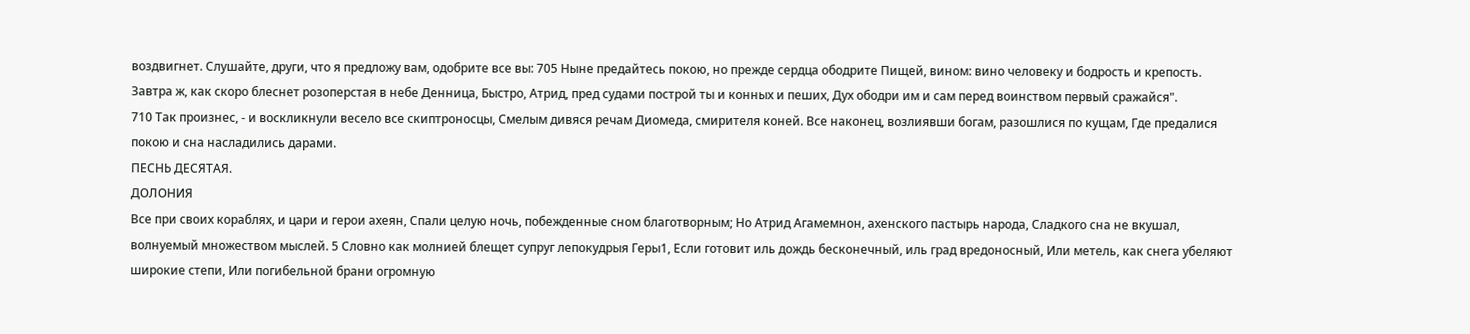воздвигнет. Слушайте, други, что я предложу вам, одобрите все вы: 705 Ныне предайтесь покою, но прежде сердца ободрите Пищей, вином: вино человеку и бодрость и крепость. Завтра ж, как скоро блеснет розоперстая в небе Денница, Быстро, Атрид, пред судами построй ты и конных и пеших, Дух ободри им и сам перед воинством первый сражайся".
710 Так произнес, - и воскликнули весело все скиптроносцы, Смелым дивяся речам Диомеда, смирителя коней. Все наконец, возлиявши богам, разошлися по кущам, Где предалися покою и сна насладились дарами.
ПЕСНЬ ДЕСЯТАЯ.
ДОЛОНИЯ
Все при своих кораблях, и цари и герои ахеян, Спали целую ночь, побежденные сном благотворным; Но Атрид Агамемнон, ахенского пастырь народа, Сладкого сна не вкушал, волнуемый множеством мыслей. 5 Словно как молнией блещет супруг лепокудрыя Геры1, Если готовит иль дождь бесконечный, иль град вредоносный, Или метель, как снега убеляют широкие степи, Или погибельной брани огромную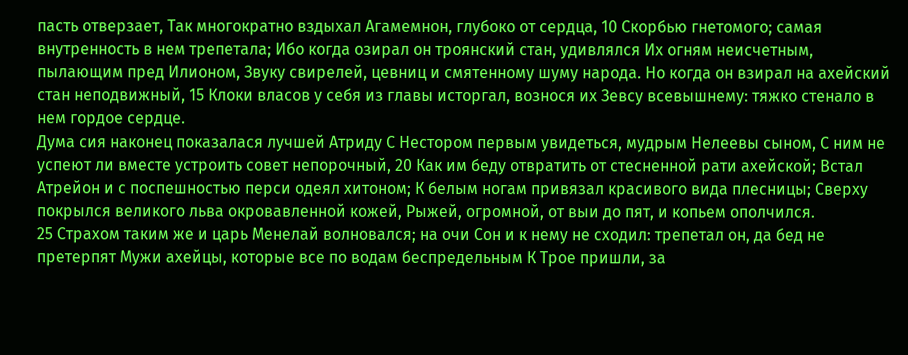пасть отверзает, Так многократно вздыхал Агамемнон, глубоко от сердца, 10 Скорбью гнетомого; самая внутренность в нем трепетала; Ибо когда озирал он троянский стан, удивлялся Их огням неисчетным, пылающим пред Илионом, Звуку свирелей, цевниц и смятенному шуму народа. Но когда он взирал на ахейский стан неподвижный, 15 Клоки власов у себя из главы исторгал, вознося их Зевсу всевышнему: тяжко стенало в нем гордое сердце.
Дума сия наконец показалася лучшей Атриду С Нестором первым увидеться, мудрым Нелеевы сыном, С ним не успеют ли вместе устроить совет непорочный, 20 Как им беду отвратить от стесненной рати ахейской; Встал Атрейон и с поспешностью перси одеял хитоном; К белым ногам привязал красивого вида плесницы; Сверху покрылся великого льва окровавленной кожей, Рыжей, огромной, от выи до пят, и копьем ополчился.
25 Страхом таким же и царь Менелай волновался; на очи Сон и к нему не сходил: трепетал он, да бед не претерпят Мужи ахейцы, которые все по водам беспредельным К Трое пришли, за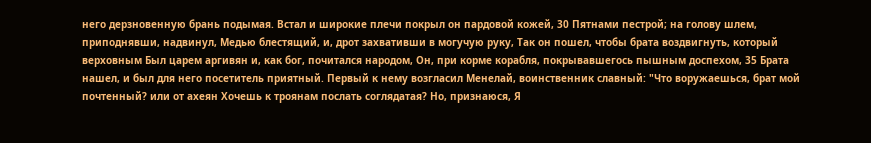него дерзновенную брань подымая. Встал и широкие плечи покрыл он пардовой кожей, 30 Пятнами пестрой; на голову шлем, приподнявши, надвинул, Медью блестящий, и, дрот захвативши в могучую руку, Так он пошел, чтобы брата воздвигнуть, который верховным Был царем аргивян и, как бог, почитался народом, Он, при корме корабля, покрывавшегось пышным доспехом, 35 Брата нашел, и был для него посетитель приятный. Первый к нему возгласил Менелай, воинственник славный: "Что воружаешься, брат мой почтенный? или от ахеян Хочешь к троянам послать соглядатая? Но, признаюся, Я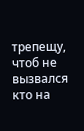трепещу, чтоб не вызвался кто на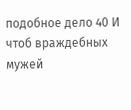подобное дело 40 И чтоб враждебных мужей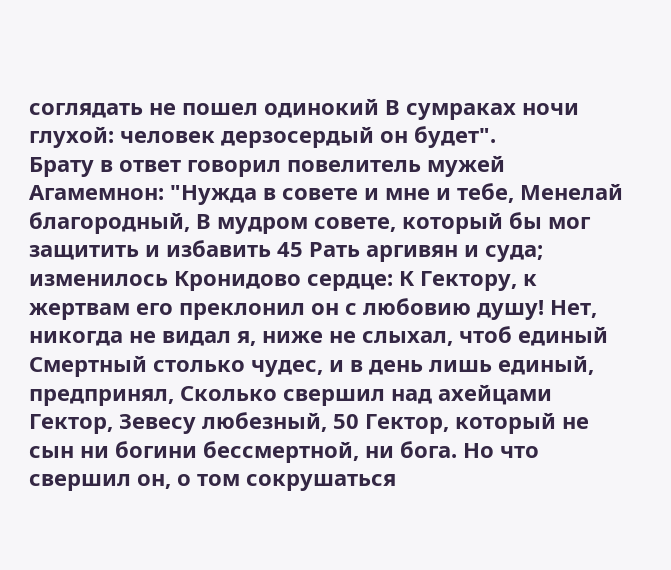соглядать не пошел одинокий В сумраках ночи глухой: человек дерзосердый он будет".
Брату в ответ говорил повелитель мужей Агамемнон: "Нужда в совете и мне и тебе, Менелай благородный, В мудром совете, который бы мог защитить и избавить 45 Рать аргивян и суда; изменилось Кронидово сердце: К Гектору, к жертвам его преклонил он с любовию душу! Нет, никогда не видал я, ниже не слыхал, чтоб единый Смертный столько чудес, и в день лишь единый, предпринял, Сколько свершил над ахейцами Гектор, Зевесу любезный, 50 Гектор, который не сын ни богини бессмертной, ни бога. Но что свершил он, о том сокрушаться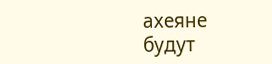ахеяне будут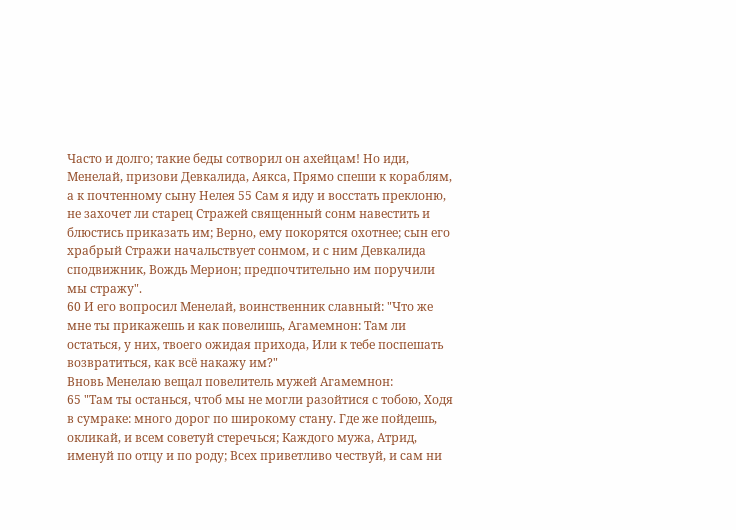Часто и долго; такие беды сотворил он ахейцам! Но иди, Менелай, призови Девкалида, Аякса, Прямо спеши к кораблям, а к почтенному сыну Нелея 55 Сам я иду и восстать преклоню, не захочет ли старец Стражей священный сонм навестить и блюстись приказать им; Верно, ему покорятся охотнее; сын его храбрый Стражи начальствует сонмом, и с ним Девкалида сподвижник, Вождь Мерион; предпочтительно им поручили мы стражу".
60 И его вопросил Менелай, воинственник славный: "Что же мне ты прикажешь и как повелишь, Агамемнон: Там ли остаться, у них, твоего ожидая прихода, Или к тебе поспешать возвратиться, как всё накажу им?"
Вновь Менелаю вещал повелитель мужей Агамемнон:
65 "Там ты останься, чтоб мы не могли разойтися с тобою, Ходя в сумраке: много дорог по широкому стану. Где же пойдешь, окликай, и всем советуй стеречься; Каждого мужа, Атрид, именуй по отцу и по роду; Всех приветливо чествуй, и сам ни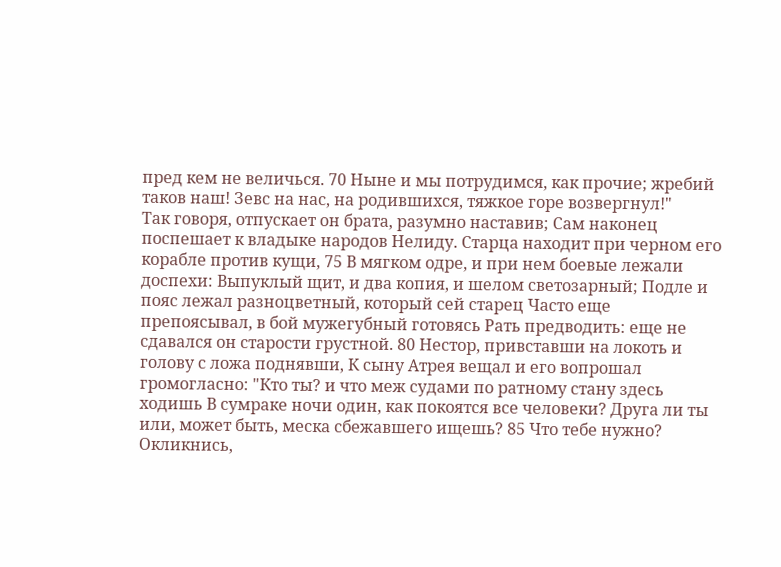пред кем не величься. 70 Ныне и мы потрудимся, как прочие; жребий таков наш! Зевс на нас, на родившихся, тяжкое горе возвергнул!"
Так говоря, отпускает он брата, разумно наставив; Сам наконец поспешает к владыке народов Нелиду. Старца находит при черном его корабле против кущи, 75 В мягком одре, и при нем боевые лежали доспехи: Выпуклый щит, и два копия, и шелом светозарный; Подле и пояс лежал разноцветный, который сей старец Часто еще препоясывал, в бой мужегубный готовясь Рать предводить: еще не сдавался он старости грустной. 80 Нестор, привставши на локоть и голову с ложа поднявши, К сыну Атрея вещал и его вопрошал громогласно: "Кто ты? и что меж судами по ратному стану здесь ходишь В сумраке ночи один, как покоятся все человеки? Друга ли ты или, может быть, меска сбежавшего ищешь? 85 Что тебе нужно? Окликнись,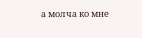а молча ко мне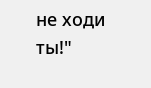не ходи ты!"